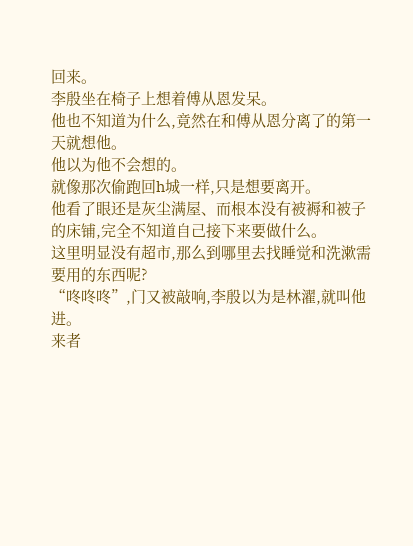回来。
李殷坐在椅子上想着傅从恩发呆。
他也不知道为什么,竟然在和傅从恩分离了的第一天就想他。
他以为他不会想的。
就像那次偷跑回h城一样,只是想要离开。
他看了眼还是灰尘满屋、而根本没有被褥和被子的床铺,完全不知道自己接下来要做什么。
这里明显没有超市,那么到哪里去找睡觉和洗漱需要用的东西呢?
“咚咚咚”,门又被敲响,李殷以为是林濯,就叫他进。
来者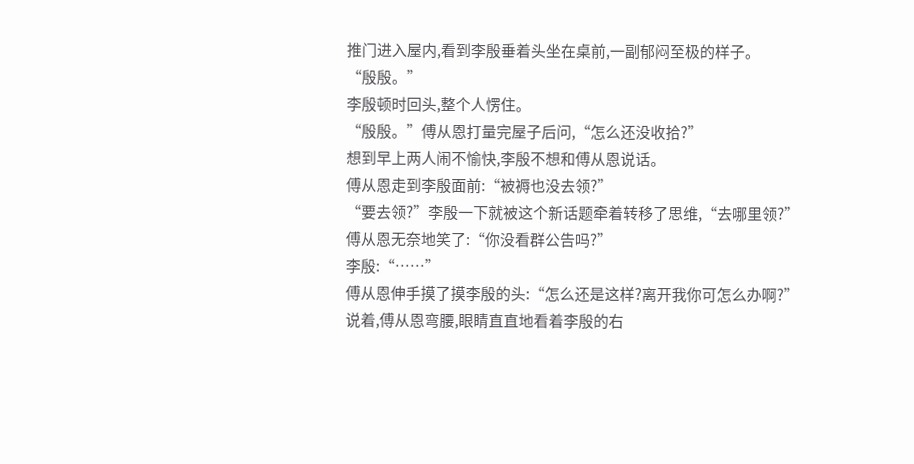推门进入屋内,看到李殷垂着头坐在桌前,一副郁闷至极的样子。
“殷殷。”
李殷顿时回头,整个人愣住。
“殷殷。”傅从恩打量完屋子后问,“怎么还没收拾?”
想到早上两人闹不愉快,李殷不想和傅从恩说话。
傅从恩走到李殷面前:“被褥也没去领?”
“要去领?”李殷一下就被这个新话题牵着转移了思维,“去哪里领?”
傅从恩无奈地笑了:“你没看群公告吗?”
李殷:“……”
傅从恩伸手摸了摸李殷的头:“怎么还是这样?离开我你可怎么办啊?”
说着,傅从恩弯腰,眼睛直直地看着李殷的右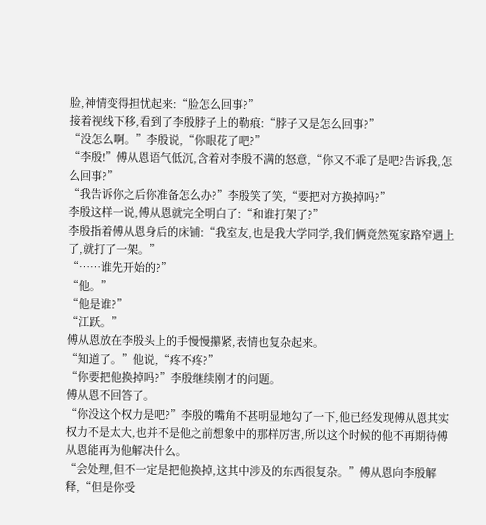脸,神情变得担忧起来:“脸怎么回事?”
接着视线下移,看到了李殷脖子上的勒痕:“脖子又是怎么回事?”
“没怎么啊。”李殷说,“你眼花了吧?”
“李殷!”傅从恩语气低沉,含着对李殷不满的怒意,“你又不乖了是吧?告诉我,怎么回事?”
“我告诉你之后你准备怎么办?”李殷笑了笑,“要把对方换掉吗?”
李殷这样一说,傅从恩就完全明白了:“和谁打架了?”
李殷指着傅从恩身后的床铺:“我室友,也是我大学同学,我们俩竟然冤家路窄遇上了,就打了一架。”
“……谁先开始的?”
“他。”
“他是谁?”
“江跃。”
傅从恩放在李殷头上的手慢慢攥紧,表情也复杂起来。
“知道了。”他说,“疼不疼?”
“你要把他换掉吗?”李殷继续刚才的问题。
傅从恩不回答了。
“你没这个权力是吧?”李殷的嘴角不甚明显地勾了一下,他已经发现傅从恩其实权力不是太大,也并不是他之前想象中的那样厉害,所以这个时候的他不再期待傅从恩能再为他解决什么。
“会处理,但不一定是把他换掉,这其中涉及的东西很复杂。”傅从恩向李殷解释,“但是你受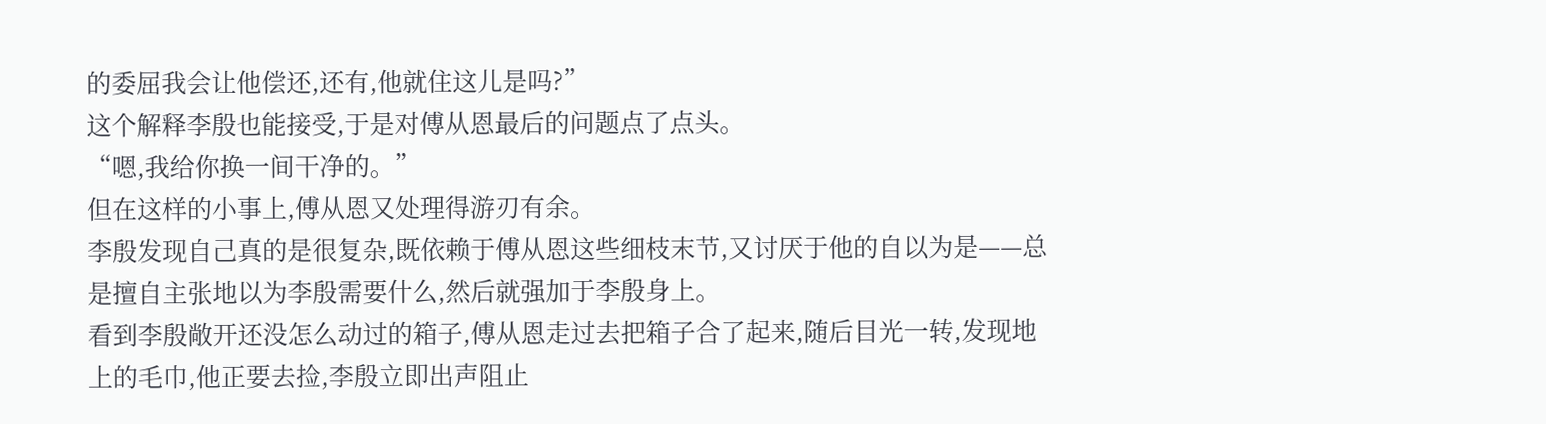的委屈我会让他偿还,还有,他就住这儿是吗?”
这个解释李殷也能接受,于是对傅从恩最后的问题点了点头。
“嗯,我给你换一间干净的。”
但在这样的小事上,傅从恩又处理得游刃有余。
李殷发现自己真的是很复杂,既依赖于傅从恩这些细枝末节,又讨厌于他的自以为是——总是擅自主张地以为李殷需要什么,然后就强加于李殷身上。
看到李殷敞开还没怎么动过的箱子,傅从恩走过去把箱子合了起来,随后目光一转,发现地上的毛巾,他正要去捡,李殷立即出声阻止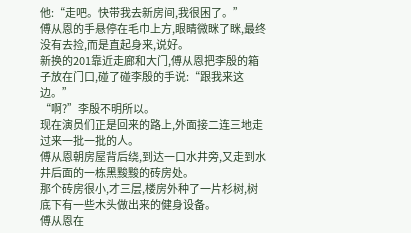他:“走吧。快带我去新房间,我很困了。”
傅从恩的手悬停在毛巾上方,眼睛微眯了眯,最终没有去捡,而是直起身来,说好。
新换的201靠近走廊和大门,傅从恩把李殷的箱子放在门口,碰了碰李殷的手说:“跟我来这边。”
“啊?”李殷不明所以。
现在演员们正是回来的路上,外面接二连三地走过来一批一批的人。
傅从恩朝房屋背后绕,到达一口水井旁,又走到水井后面的一栋黑黢黢的砖房处。
那个砖房很小,才三层,楼房外种了一片杉树,树底下有一些木头做出来的健身设备。
傅从恩在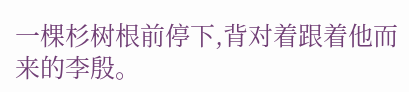一棵杉树根前停下,背对着跟着他而来的李殷。